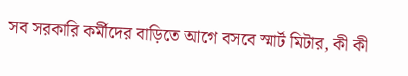সব সরকারি কর্মীদের বাড়িতে আগে বসবে স্মার্ট মিটার, কী কী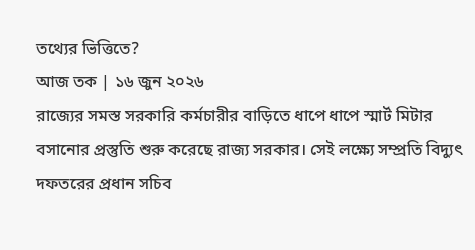তথ্যের ভিত্তিতে?
আজ তক | ১৬ জুন ২০২৬
রাজ্যের সমস্ত সরকারি কর্মচারীর বাড়িতে ধাপে ধাপে স্মার্ট মিটার বসানোর প্রস্তুতি শুরু করেছে রাজ্য সরকার। সেই লক্ষ্যে সম্প্রতি বিদ্যুৎ দফতরের প্রধান সচিব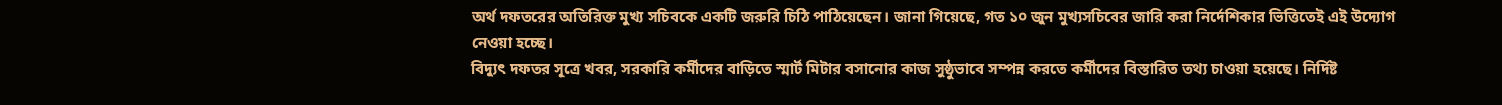অর্থ দফতরের অতিরিক্ত মুখ্য সচিবকে একটি জরুরি চিঠি পাঠিয়েছেন। জানা গিয়েছে, গত ১০ জুন মুখ্যসচিবের জারি করা নির্দেশিকার ভিত্তিতেই এই উদ্যোগ নেওয়া হচ্ছে।
বিদ্যুৎ দফতর সূত্রে খবর, সরকারি কর্মীদের বাড়িতে স্মার্ট মিটার বসানোর কাজ সুষ্ঠুভাবে সম্পন্ন করতে কর্মীদের বিস্তারিত তথ্য চাওয়া হয়েছে। নির্দিষ্ট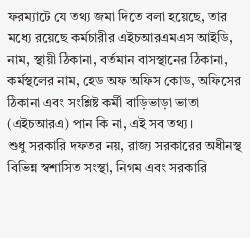ফরম্যাটে যে তথ্য জমা দিতে বলা হয়েছে, তার মধ্যে রয়েছে কর্মচারীর এইচআরএমএস আইডি, নাম, স্থায়ী ঠিকানা, বর্তমান বাসস্থানের ঠিকানা, কর্মস্থলের নাম, হেড অফ অফিস কোড, অফিসের ঠিকানা এবং সংশ্লিষ্ট কর্মী বাড়িভাড়া ভাতা (এইচআরএ) পান কি না, এই সব তথ্য।
শুধু সরকারি দফতর নয়, রাজ্য সরকারের অধীনস্থ বিভিন্ন স্বশাসিত সংস্থা, নিগম এবং সরকারি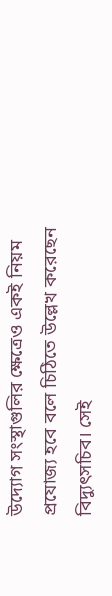উদ্যোগ সংস্থাগুলির ক্ষেত্রেও একই নিয়ম প্রযোজ্য হবে বলে চিঠিতে উল্লেখ করেছেন বিদ্যুৎসচিব। সেই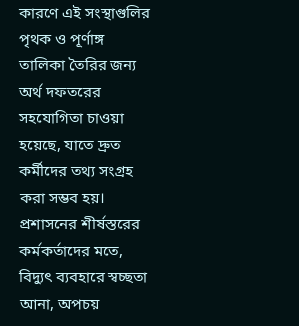কারণে এই সংস্থাগুলির পৃথক ও পূর্ণাঙ্গ তালিকা তৈরির জন্য অর্থ দফতরের সহযোগিতা চাওয়া হয়েছে, যাতে দ্রুত কর্মীদের তথ্য সংগ্রহ করা সম্ভব হয়।
প্রশাসনের শীর্ষস্তরের কর্মকর্তাদের মতে, বিদ্যুৎ ব্যবহারে স্বচ্ছতা আনা, অপচয়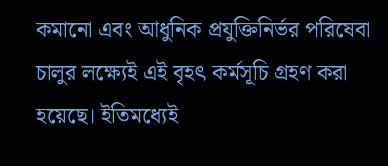কমানো এবং আধুনিক প্রযুক্তিনির্ভর পরিষেবা চালুর লক্ষ্যেই এই বৃহৎ কর্মসূচি গ্রহণ করা হয়েছে। ইতিমধ্যেই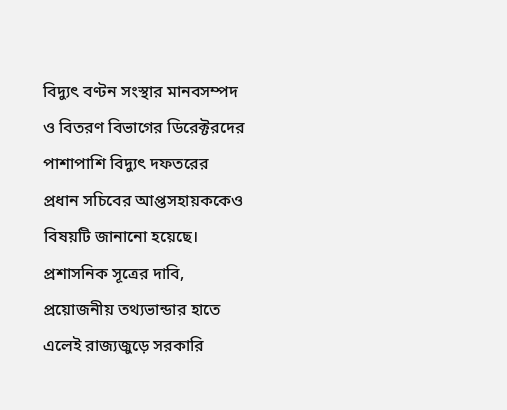বিদ্যুৎ বণ্টন সংস্থার মানবসম্পদ ও বিতরণ বিভাগের ডিরেক্টরদের পাশাপাশি বিদ্যুৎ দফতরের প্রধান সচিবের আপ্তসহায়ককেও বিষয়টি জানানো হয়েছে।
প্রশাসনিক সূত্রের দাবি, প্রয়োজনীয় তথ্যভান্ডার হাতে এলেই রাজ্যজুড়ে সরকারি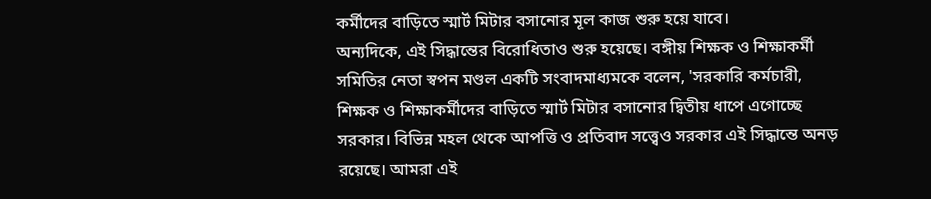কর্মীদের বাড়িতে স্মার্ট মিটার বসানোর মূল কাজ শুরু হয়ে যাবে।
অন্যদিকে, এই সিদ্ধান্তের বিরোধিতাও শুরু হয়েছে। বঙ্গীয় শিক্ষক ও শিক্ষাকর্মী সমিতির নেতা স্বপন মণ্ডল একটি সংবাদমাধ্যমকে বলেন, 'সরকারি কর্মচারী, শিক্ষক ও শিক্ষাকর্মীদের বাড়িতে স্মার্ট মিটার বসানোর দ্বিতীয় ধাপে এগোচ্ছে সরকার। বিভিন্ন মহল থেকে আপত্তি ও প্রতিবাদ সত্ত্বেও সরকার এই সিদ্ধান্তে অনড় রয়েছে। আমরা এই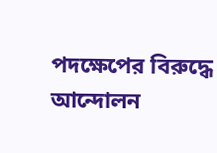পদক্ষেপের বিরুদ্ধে আন্দোলন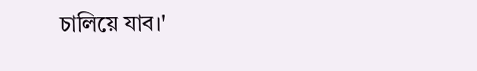চালিয়ে যাব।'